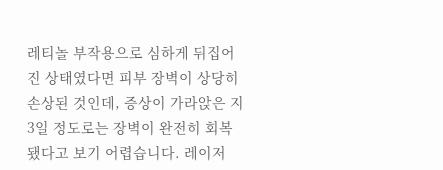레티놀 부작용으로 심하게 뒤집어진 상태였다면 피부 장벽이 상당히 손상된 것인데, 증상이 가라앉은 지 3일 정도로는 장벽이 완전히 회복됐다고 보기 어렵습니다. 레이저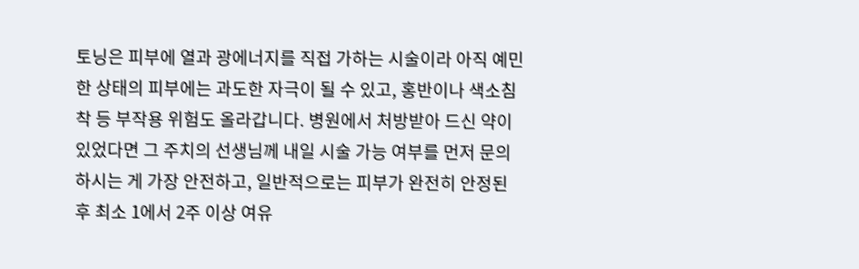토닝은 피부에 열과 광에너지를 직접 가하는 시술이라 아직 예민한 상태의 피부에는 과도한 자극이 될 수 있고, 홍반이나 색소침착 등 부작용 위험도 올라갑니다. 병원에서 처방받아 드신 약이 있었다면 그 주치의 선생님께 내일 시술 가능 여부를 먼저 문의하시는 게 가장 안전하고, 일반적으로는 피부가 완전히 안정된 후 최소 1에서 2주 이상 여유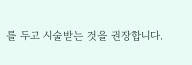를 두고 시술받는 것을 권장합니다.